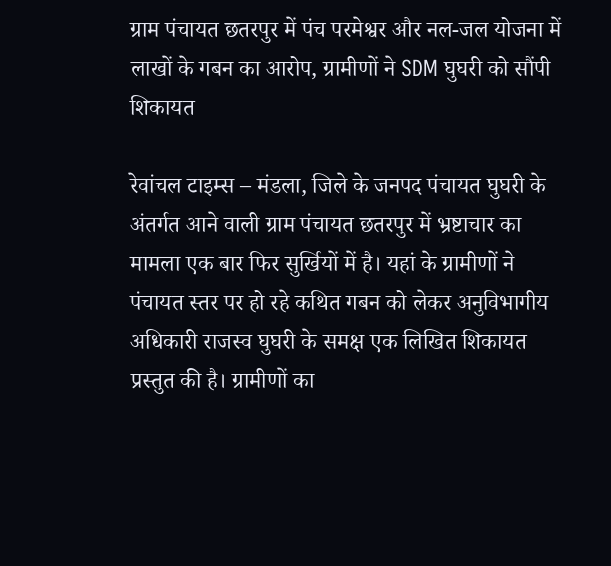ग्राम पंचायत छतरपुर में पंच परमेश्वर और नल-जल योजना में लाखों के गबन का आरोप, ग्रामीणों ने SDM घुघरी को सौंपी शिकायत

रेवांचल टाइम्स – मंडला, जिले के जनपद पंचायत घुघरी के अंतर्गत आने वाली ग्राम पंचायत छतरपुर में भ्रष्टाचार का मामला एक बार फिर सुर्खियों में है। यहां के ग्रामीणों ने पंचायत स्तर पर हो रहे कथित गबन को लेकर अनुविभागीय अधिकारी राजस्व घुघरी के समक्ष एक लिखित शिकायत प्रस्तुत की है। ग्रामीणों का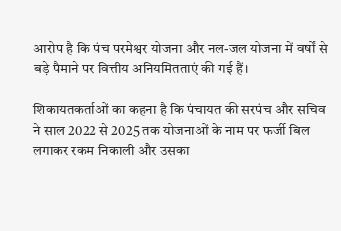आरोप है कि पंच परमेश्वर योजना और नल-जल योजना में वर्षों से बड़े पैमाने पर वित्तीय अनियमितताएं की गई हैं।

शिकायतकर्ताओं का कहना है कि पंचायत की सरपंच और सचिव ने साल 2022 से 2025 तक योजनाओं के नाम पर फर्जी बिल लगाकर रकम निकाली और उसका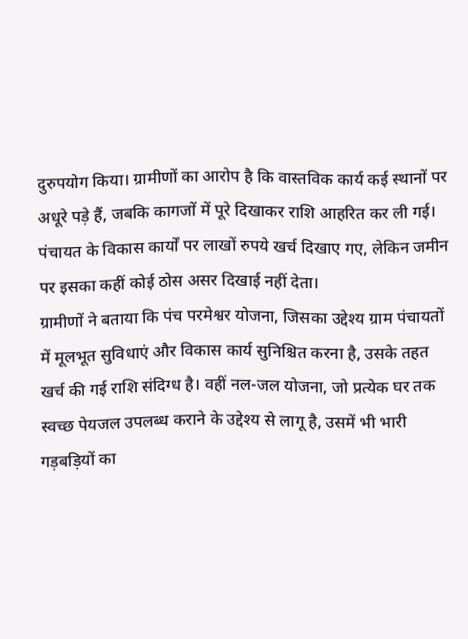दुरुपयोग किया। ग्रामीणों का आरोप है कि वास्तविक कार्य कई स्थानों पर अधूरे पड़े हैं, जबकि कागजों में पूरे दिखाकर राशि आहरित कर ली गई। पंचायत के विकास कार्यों पर लाखों रुपये खर्च दिखाए गए, लेकिन जमीन पर इसका कहीं कोई ठोस असर दिखाई नहीं देता।
ग्रामीणों ने बताया कि पंच परमेश्वर योजना, जिसका उद्देश्य ग्राम पंचायतों में मूलभूत सुविधाएं और विकास कार्य सुनिश्चित करना है, उसके तहत खर्च की गई राशि संदिग्ध है। वहीं नल-जल योजना, जो प्रत्येक घर तक स्वच्छ पेयजल उपलब्ध कराने के उद्देश्य से लागू है, उसमें भी भारी गड़बड़ियों का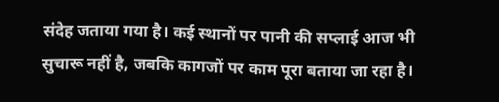संदेह जताया गया है। कई स्थानों पर पानी की सप्लाई आज भी सुचारू नहीं है, जबकि कागजों पर काम पूरा बताया जा रहा है।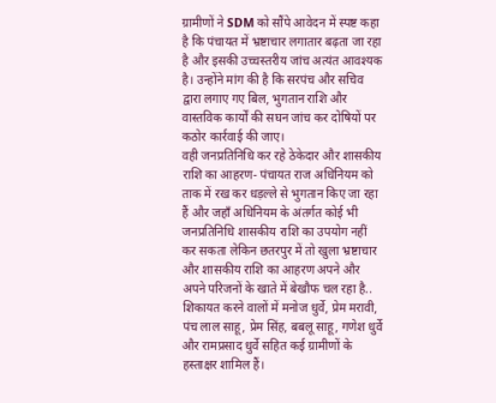ग्रामीणों ने SDM को सौंपे आवेदन में स्पष्ट कहा है कि पंचायत में भ्रष्टाचार लगातार बढ़ता जा रहा है और इसकी उच्चस्तरीय जांच अत्यंत आवश्यक है। उन्होंने मांग की है कि सरपंच और सचिव द्वारा लगाए गए बिल, भुगतान राशि और वास्तविक कार्यों की सघन जांच कर दोषियों पर कठोर कार्रवाई की जाए।
वही जनप्रतिनिधि कर रहे ठेकेदार और शासकीय राशि का आहरण- पंचायत राज अधिनियम को ताक में रख कर धड़ल्ले से भुगतान किए जा रहा हैं और जहाँ अधिनियम के अंतर्गत कोई भी जनप्रतिनिधि शासकीय राशि का उपयोग नहीं कर सकता लेकिन छतरपुर में तो खुला भ्रष्टाचार और शासकीय राशि का आहरण अपने और अपने परिजनों के खाते में बेखौफ चल रहा है..
शिकायत करने वालों में मनोज धुर्वे, प्रेम मरावी, पंच लाल साहू, प्रेम सिंह, बबलू साहू, गणेश धुर्वे और रामप्रसाद धुर्वे सहित कई ग्रामीणों के हस्ताक्षर शामिल हैं।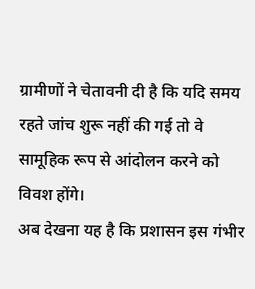ग्रामीणों ने चेतावनी दी है कि यदि समय रहते जांच शुरू नहीं की गई तो वे सामूहिक रूप से आंदोलन करने को विवश होंगे।
अब देखना यह है कि प्रशासन इस गंभीर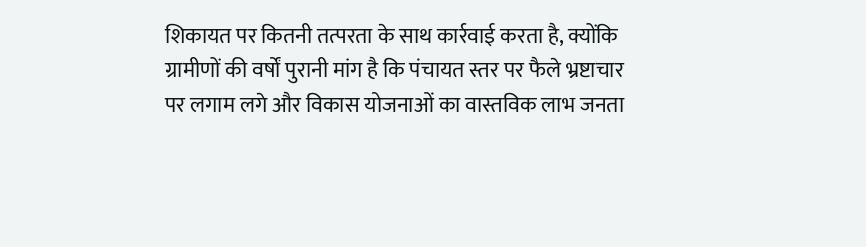शिकायत पर कितनी तत्परता के साथ कार्रवाई करता है, क्योंकि ग्रामीणों की वर्षों पुरानी मांग है कि पंचायत स्तर पर फैले भ्रष्टाचार पर लगाम लगे और विकास योजनाओं का वास्तविक लाभ जनता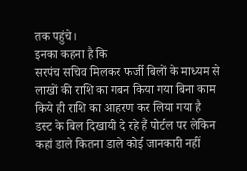तक पहुंचे।
इनका कहना है कि
सरपंच सचिव मिलकर फर्जी बिलों के माध्यम से लाखों की राशि का गबन किया गया बिना काम किये ही राशि का आहरण कर लिया गया है
डस्ट के बिल दिखायी दे रहे हैं पोर्टल पर लेकिन कहां डाले कितना डाले कोई जानकारी नहीं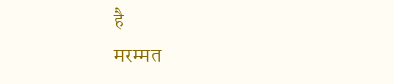है
मरम्मत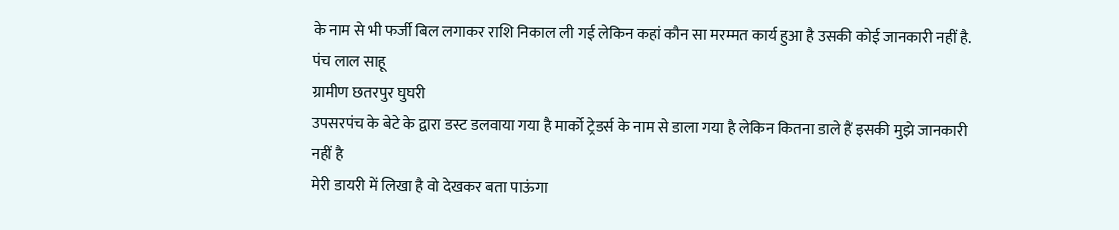के नाम से भी फर्जी बिल लगाकर राशि निकाल ली गई लेकिन कहां कौन सा मरम्मत कार्य हुआ है उसकी कोई जानकारी नहीं है.
पंच लाल साहू
ग्रामीण छतरपुर घुघरी
उपसरपंच के बेटे के द्वारा डस्ट डलवाया गया है मार्को ट्रेडर्स के नाम से डाला गया है लेकिन कितना डाले हैं इसकी मुझे जानकारी नहीं है
मेरी डायरी में लिखा है वो देखकर बता पाऊंगा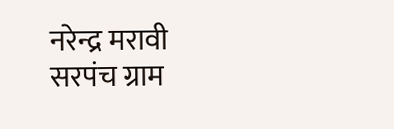नरेन्द्र मरावी
सरपंच ग्राम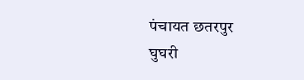पंचायत छतरपुर
घुघरी